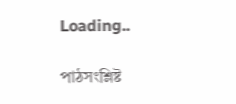Loading..

পাঠসংশ্লিষ্ট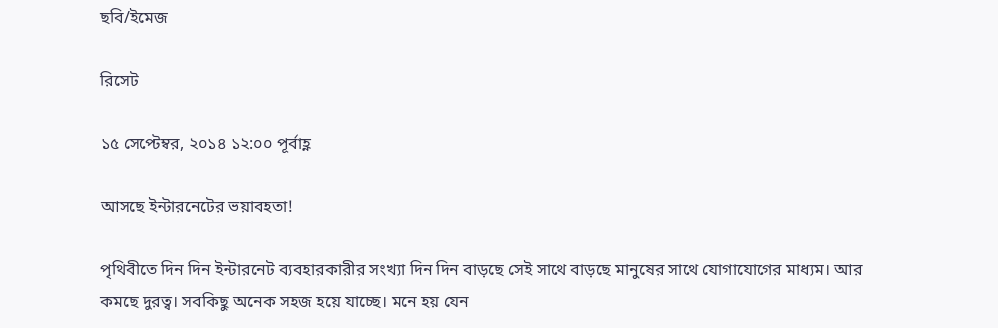ছবি/ইমেজ

রিসেট

১৫ সেপ্টেম্বর, ২০১৪ ১২:০০ পূর্বাহ্ণ

আসছে ইন্টারনেটের ভয়াবহতা!

পৃথিবীতে দিন দিন ইন্টারনেট ব্যবহারকারীর সংখ্যা দিন দিন বাড়ছে সেই সাথে বাড়ছে মানুষের সাথে যোগাযোগের মাধ্যম। আর কমছে দুরত্ব। সবকিছু অনেক সহজ হয়ে যাচ্ছে। মনে হয় যেন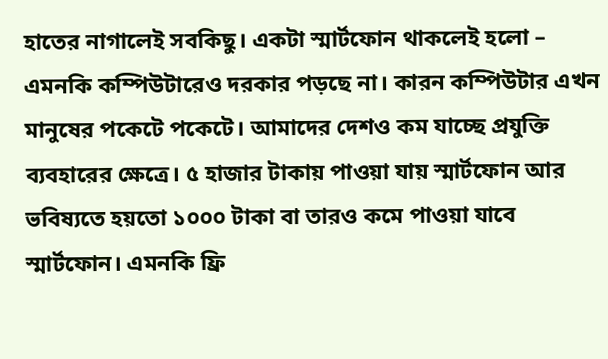হাতের নাগালেই সবকিছু। একটা স্মার্টফোন থাকলেই হলো – এমনকি কম্পিউটারেও দরকার পড়ছে না। কারন কম্পিউটার এখন মানুষের পকেটে পকেটে। আমাদের দেশও কম যাচ্ছে প্রযুক্তি ব্যবহারের ক্ষেত্রে। ৫ হাজার টাকায় পাওয়া যায় স্মার্টফোন আর ভবিষ্যতে হয়তো ১০০০ টাকা বা তারও কমে পাওয়া যাবে স্মার্টফোন। এমনকি ফ্রি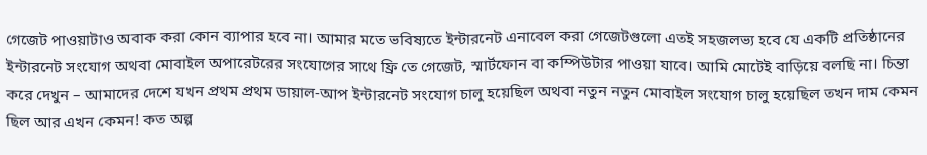গেজেট পাওয়াটাও অবাক করা কোন ব্যাপার হবে না। আমার মতে ভবিষ্যতে ইন্টারনেট এনাবেল করা গেজেটগুলো এতই সহজলভ্য হবে যে একটি প্রতিষ্ঠানের ইন্টারনেট সংযোগ অথবা মোবাইল অপারেটরের সংযোগের সাথে ফ্রি তে গেজেট, স্মার্টফোন বা কম্পিউটার পাওয়া যাবে। আমি মোটেই বাড়িয়ে বলছি না। চিন্তা করে দেখুন – আমাদের দেশে যখন প্রথম প্রথম ডায়াল-আপ ইন্টারনেট সংযোগ চালু হয়েছিল অথবা নতুন নতুন মোবাইল সংযোগ চালু হয়েছিল তখন দাম কেমন ছিল আর এখন কেমন! কত অল্প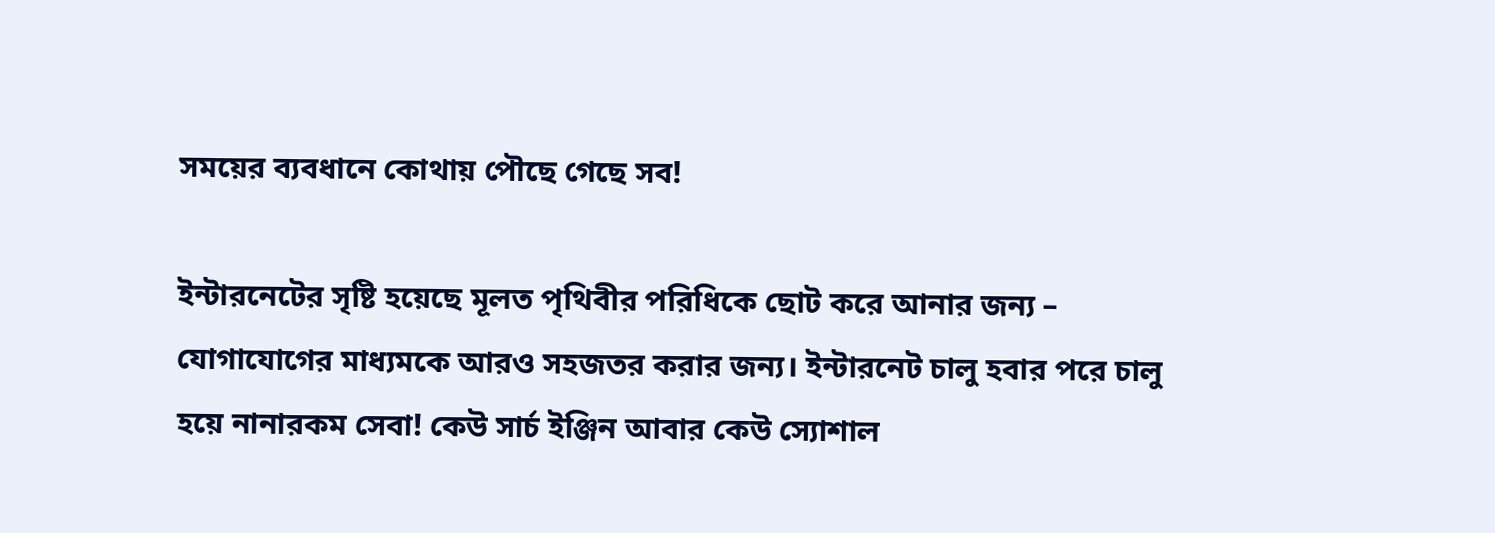সময়ের ব্যবধানে কোথায় পৌছে গেছে সব!

ইন্টারনেটের সৃষ্টি হয়েছে মূলত পৃথিবীর পরিধিকে ছোট করে আনার জন্য – যোগাযোগের মাধ্যমকে আরও সহজতর করার জন্য। ইন্টারনেট চালু হবার পরে চালু হয়ে নানারকম সেবা! কেউ সার্চ ইঞ্জিন আবার কেউ স্যোশাল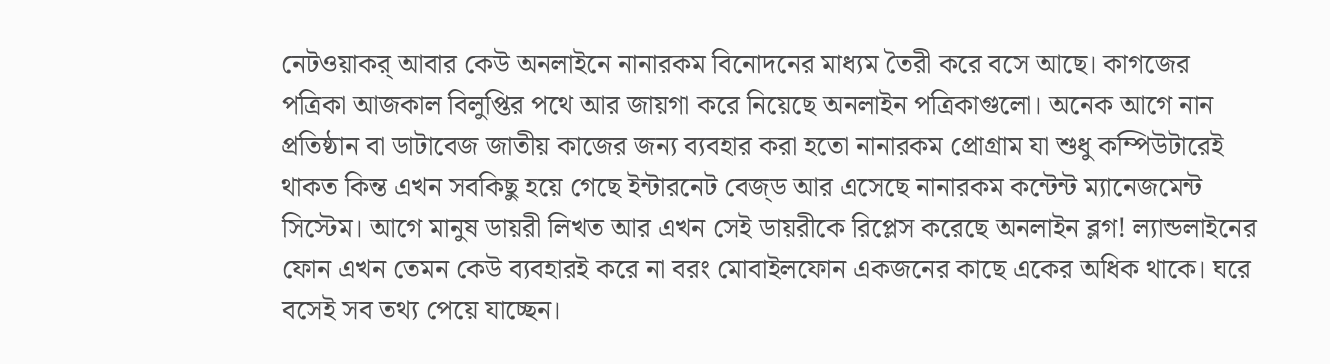নেটওয়াকর্ আবার কেউ অনলাইনে নানারকম বিনোদনের মাধ্যম তৈরী করে বসে আছে। কাগজের পত্রিকা আজকাল বিলুপ্তির পথে আর জায়গা করে নিয়েছে অনলাইন পত্রিকাগুলো। অনেক আগে নান প্রতিষ্ঠান বা ডাটাবেজ জাতীয় কাজের জন্য ব্যবহার করা হতো নানারকম প্রোগ্রাম যা শুধু কম্পিউটারেই থাকত কিন্ত এখন সবকিছু হয়ে গেছে ইন্টারনেট বেজ্ড আর এসেছে নানারকম কন্টেন্ট ম্যানেজমেন্ট সিস্টেম। আগে মানুষ ডায়রী লিখত আর এখন সেই ডায়রীকে রিপ্লেস করেছে অনলাইন ব্লগ! ল্যান্ডলাইনের ফোন এখন তেমন কেউ ব্যবহারই করে না বরং মোবাইলফোন একজনের কাছে একের অধিক থাকে। ঘরে বসেই সব তথ্য পেয়ে যাচ্ছেন।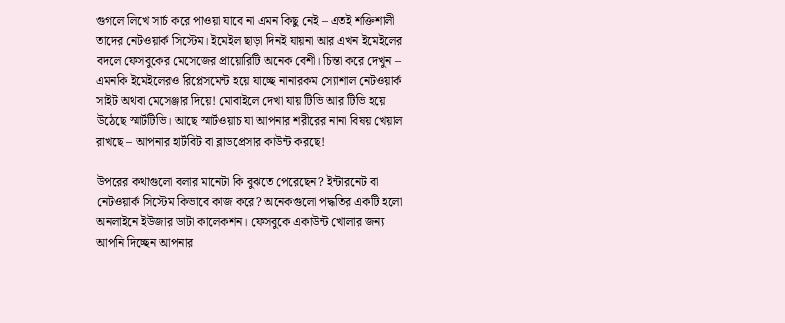গুগলে লিখে সার্চ করে পাওয়া যাবে না এমন কিছু নেই – এতই শক্তিশালী তাদের নেটওয়ার্ক সিস্টেম। ইমেইল ছাড়া দিনই যায়না আর এখন ইমেইলের বদলে ফেসবুকের মেসেজের প্রায়োরিটি অনেক বেশী। চিন্তা করে দেখুন – এমনকি ইমেইলেরও রিপ্লেসমেন্ট হয়ে যাচ্ছে নানারকম স্যোশাল নেটওয়ার্ক সাইট অথবা মেসেঞ্জার দিয়ে! মোবাইলে দেখা যায় টিভি আর টিভি হয়ে উঠেছে স্মার্টটিভি। আছে স্মার্টওয়াচ যা আপনার শরীরের নানা বিষয় খেয়াল রাখছে – আপনার হার্টবিট বা ব্লাডপ্রেসার কাউন্ট করছে!

উপরের কথাগুলো বলার মানেটা কি বুঝতে পেরেছেন? ইন্টারনেট বা নেটওয়ার্ক সিস্টেম কিভাবে কাজ করে? অনেকগুলো পদ্ধতির একটি হলো অনলাইনে ইউজার ডাটা কালেকশন। ফেসবুকে একাউন্ট খোলার জন্য আপনি দিচ্ছেন আপনার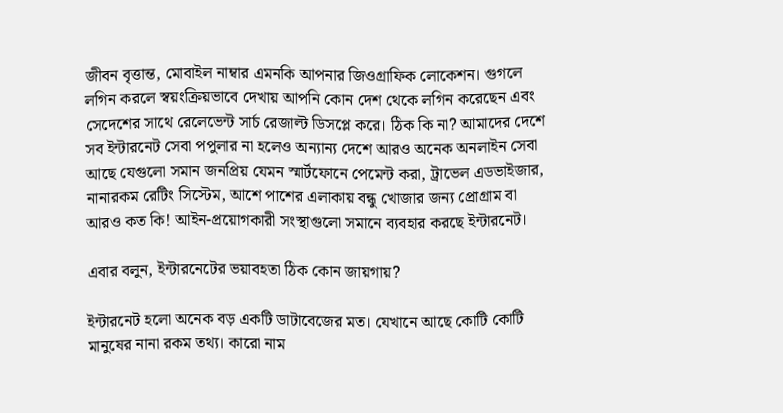জীবন বৃত্তান্ত, মোবাইল নাম্বার এমনকি আপনার জিওগ্রাফিক লোকেশন। গুগলে লগিন করলে স্বয়ংক্রিয়ভাবে দেখায় আপনি কোন দেশ থেকে লগিন করেছেন এবং সেদেশের সাথে রেলেভেন্ট সার্চ রেজাল্ট ডিসপ্লে করে। ঠিক কি না? আমাদের দেশে সব ইন্টারনেট সেবা পপুলার না হলেও অন্যান্য দেশে আরও অনেক অনলাইন সেবা আছে যেগুলো সমান জনপ্রিয় যেমন স্মার্টফোনে পেমেন্ট করা, ট্রাভেল এডভাইজার, নানারকম রেটিং সিস্টেম, আশে পাশের এলাকায় বন্ধু খোজার জন্য প্রোগ্রাম বা আরও কত কি! আইন-প্রয়োগকারী সংস্থাগুলো সমানে ব্যবহার করছে ইন্টারনেট।

এবার বলুন, ইন্টারনেটের ভয়াবহতা ঠিক কোন জায়গায়?

ইন্টারনেট হলো অনেক বড় একটি ডাটাবেজের মত। যেখানে আছে কোটি কোটি মানুষের নানা রকম তথ্য। কারো নাম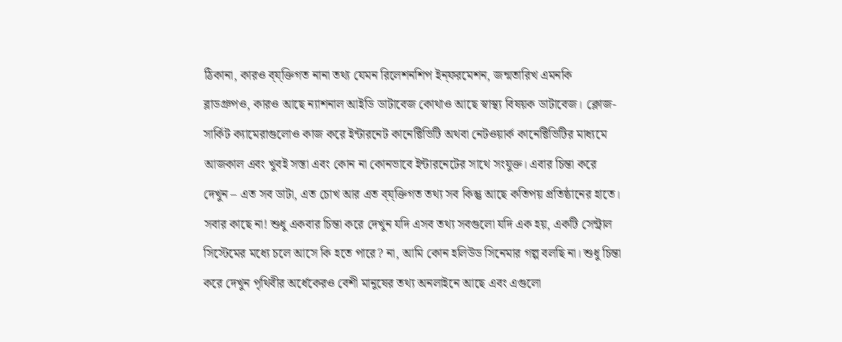ঠিকানা, কারও ব্য্ক্তিগত নানা তথ্য যেমন রিলেশনশিপ ইন্ফরমেশন, জন্মতারিখ এমনকি ব্লাডগ্রুপও, কারও আছে ন্যাশনাল আইডি ডাটাবেজ কোথাও আছে স্বাস্থ্য বিষয়ক ডাটাবেজ। ক্লোজ-সার্কিট ক্যামেরাগুলোও কাজ করে ইন্টারনেট কানেক্টিভিটি অথবা নেটওয়ার্ক কানেক্টিভিটির মাধ্যমে আজকাল এবং খুবই সস্তা এবং কোন না কোনভাবে ইন্টারনেটের সাথে সংযুক্ত। এবার চিন্তা করে দেখুন – এত সব ডাটা, এত চোখ আর এত ব্য্ক্তিগত তথ্য সব কিন্তু আছে কতিপয় প্রতিষ্ঠানের হাতে। সবার কাছে না! শুধু একবার চিন্তা করে দেখুন যদি এসব তথ্য সবগুলো যদি এক হয়, একটি সেন্ট্রাল সিস্টেমের মধ্যে চলে আসে কি হতে পারে? না, আমি কোন হলিউড সিনেমার গল্প বলছি না। শুধু চিন্তা করে দেখুন পৃথিবীর অর্ধেকেরও বেশী মানুষের তথ্য অনলাইনে আছে এবং এগুলো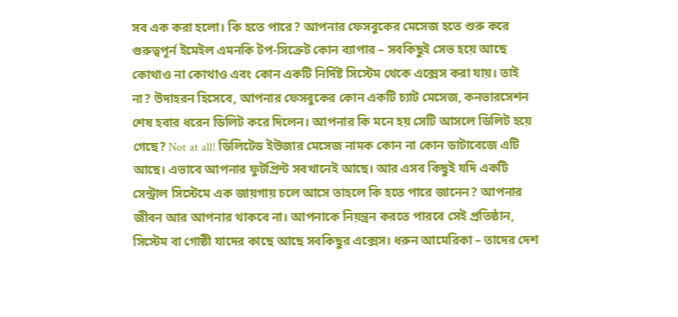সব এক করা হলো। কি হতে পারে? আপনার ফেসবুকের মেসেজ হতে শুরু করে গুরুত্বপূর্ন ইমেইল এমনকি টপ-সিক্রেট কোন ব্যাপার – সবকিছুই সেভ হয়ে আছে কোথাও না কোথাও এবং কোন একটি নির্দিষ্ট সিস্টেম থেকে এক্সেস করা যায়। তাই না? উদাহরন হিসেবে, আপনার ফেসবুকের কোন একটি চ্যাট মেসেজ, কনভারসেশন শেষ হবার ধরেন ডিলিট করে দিলেন। আপনার কি মনে হয় সেটি আসলে ডিলিট হয়ে গেছে? Not at all! ডিলিটেড ইউজার মেসেজ নামক কোন না কোন ডাটাবেজে এটি আছে। এভাবে আপনার ফুটপ্রিন্ট সবখানেই আছে। আর এসব কিছুই যদি একটি সেন্ট্রাল সিস্টেমে এক জায়গায় চলে আসে তাহলে কি হতে পারে জানেন? আপনার জীবন আর আপনার থাকবে না। আপনাকে নিয়ন্ত্রন করতে পারবে সেই প্রতিষ্ঠান, সিস্টেম বা গোষ্ঠী যাদের কাছে আছে সবকিছুর এক্সেস। ধরুন আমেরিকা – তাদের দেশ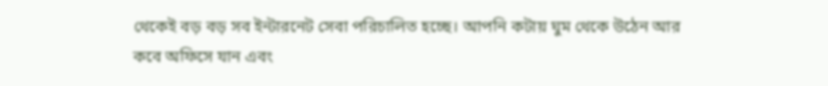থেকেই বড় বড় সব ইন্টারনেট সেবা পরিচালিত হচ্ছে। আপনি কটায় ঘুম থেকে উঠেন আর কবে অফিসে যান এবং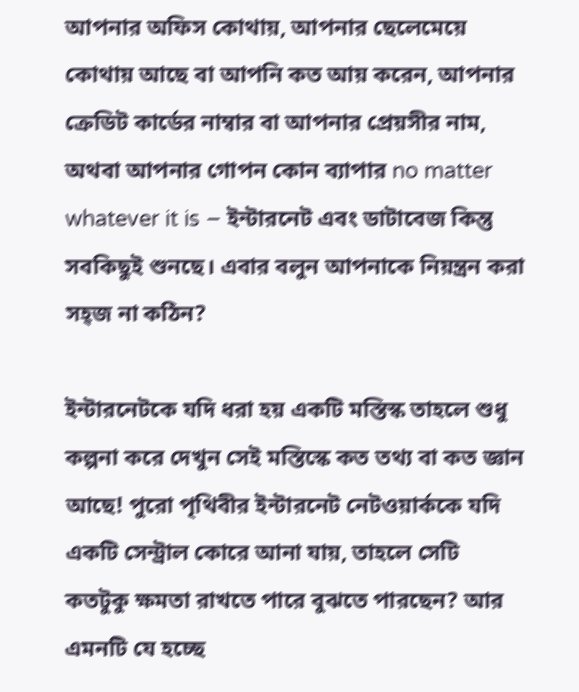আপনার অফিস কোথায়, আপনার ছেলেমেয়ে কোথায় আছে বা আপনি কত আয় করেন, আপনার ক্রেডিট কার্ডের নাম্বার বা আপনার প্রেয়সীর নাম, অথবা আপনার গোপন কোন ব্যাপার no matter whatever it is – ইন্টারনেট এবং ডাটাবেজ কিন্তু সবকিছুই শুনছে। এবার বলুন আপনাকে নিয়ন্ত্রন করা সহ্জ না কঠিন?

ইন্টারনেটকে যদি ধরা হয় একটি মস্তিস্ক তাহলে শুধু কল্পনা করে দেখুন সেই মস্তিস্কে কত তথ্য বা কত জ্ঞান আছে! পুরো পৃথিবীর ইন্টারনেট নেটওয়ার্ককে যদি একটি সেন্ট্রাল কোরে আনা যায়, তাহলে সেটি কতটুকু ক্ষমতা রাখতে পারে বুঝতে পারছেন? আর এমনটি যে হচ্ছে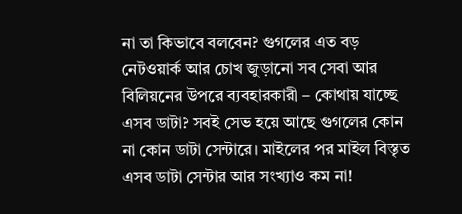না তা কিভাবে বলবেন? গুগলের এত বড় নেটওয়ার্ক আর চোখ জুড়ানো সব সেবা আর বিলিয়নের উপরে ব্যবহারকারী – কোথায় যাচ্ছে এসব ডাটা? সবই সেভ হয়ে আছে গুগলের কোন না কোন ডাটা সেন্টারে। মাইলের পর মাইল বিস্তৃত এসব ডাটা সেন্টার আর সংখ্যাও কম না!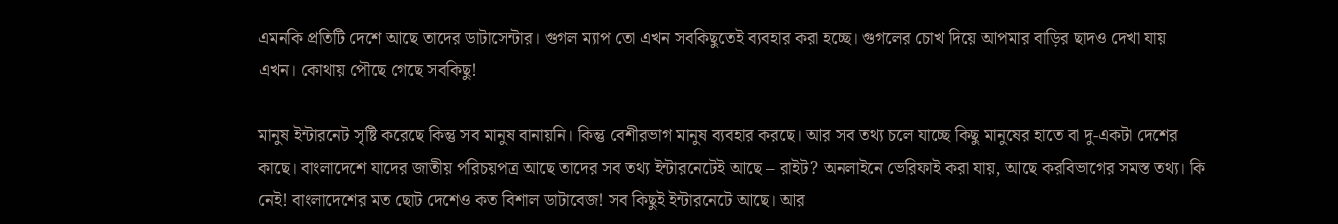এমনকি প্রতিটি দেশে আছে তাদের ডাটাসেন্টার। গুগল ম্যাপ তো এখন সবকিছুতেই ব্যবহার করা হচ্ছে। গুগলের চোখ দিয়ে আপমার বাড়ির ছাদও দেখা যায় এখন। কোথায় পৌছে গেছে সবকিছু!

মানুষ ইন্টারনেট সৃষ্টি করেছে কিন্তু সব মানুষ বানায়নি। কিন্তু বেশীরভাগ মানুষ ব্যবহার করছে। আর সব তথ্য চলে যাচ্ছে কিছু মানুষের হাতে বা দু-একটা দেশের কাছে। বাংলাদেশে যাদের জাতীয় পরিচয়পত্র আছে তাদের সব তথ্য ইন্টারনেটেই আছে – রাইট? অনলাইনে ভেরিফাই করা যায়, আছে করবিভাগের সমস্ত তথ্য। কি নেই! বাংলাদেশের মত ছোট দেশেও কত বিশাল ডাটাবেজ! সব কিছুই ইন্টারনেটে আছে। আর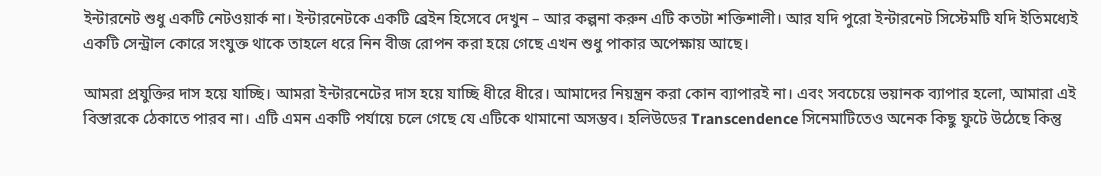ইন্টারনেট শুধু একটি নেটওয়ার্ক না। ইন্টারনেটকে একটি ব্রেইন হিসেবে দেখুন – আর কল্পনা করুন এটি কতটা শক্তিশালী। আর যদি পুরো ইন্টারনেট সিস্টেমটি যদি ইতিমধ্যেই একটি সেন্ট্রাল কোরে সংযুক্ত থাকে তাহলে ধরে নিন বীজ রোপন করা হয়ে গেছে এখন শুধু পাকার অপেক্ষায় আছে।

আমরা প্রযুক্তির দাস হয়ে যাচ্ছি। আমরা ইন্টারনেটের দাস হয়ে যাচ্ছি ধীরে ধীরে। আমাদের নিয়ন্ত্রন করা কোন ব্যাপারই না। এবং সবচেয়ে ভয়ানক ব্যাপার হলো, আমারা এই বিস্তারকে ঠেকাতে পারব না। এটি এমন একটি পর্যায়ে চলে গেছে যে এটিকে থামানো অসম্ভব। হলিউডের Transcendence সিনেমাটিতেও অনেক কিছু ফুটে উঠেছে কিন্তু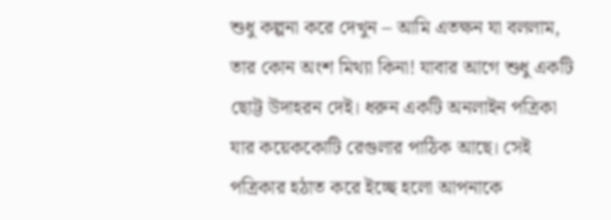শুধু কল্পনা করে দেখুন – আমি এতক্ষন যা বললাম, তার কোন অংশ মিথ্যা কিনা! যাবার আগে শুধু একটি ছোট্ট উদাহরন দেই। ধরুন একটি অনলাইন পত্রিকা যার কয়েককোটি রেগুলার পাঠিক আছে। সেই পত্রিকার হঠাত করে ইচ্ছে হলো আপনাকে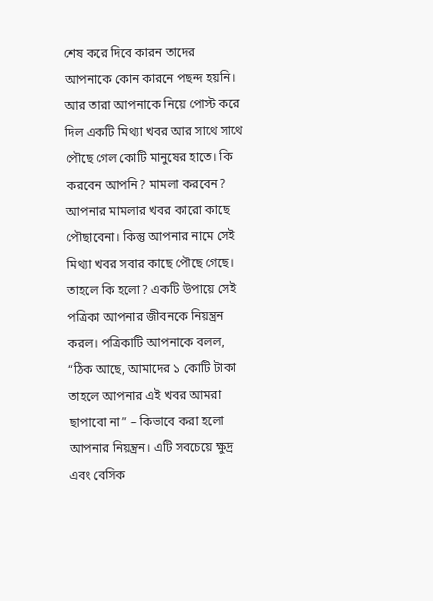শেষ করে দিবে কারন তাদের আপনাকে কোন কারনে পছন্দ হয়নি। আর তারা আপনাকে নিয়ে পোস্ট করে দিল একটি মিথ্যা খবর আর সাথে সাথে পৌছে গেল কোটি মানুষের হাতে। কি করবেন আপনি? মামলা করবেন? আপনার মামলার খবর কারো কাছে পৌছাবেনা। কিন্তু আপনার নামে সেই মিথ্যা খবর সবার কাছে পৌছে গেছে। তাহলে কি হলো? একটি উপায়ে সেই পত্রিকা আপনার জীবনকে নিয়ন্ত্রন করল। পত্রিকাটি আপনাকে বলল, “ঠিক আছে, আমাদের ১ কোটি টাকা তাহলে আপনার এই খবর আমরা ছাপাবো না” – কিভাবে করা হলো আপনার নিয়ন্ত্রন। এটি সবচেয়ে ক্ষুদ্র এবং বেসিক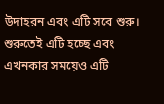উদাহরন এবং এটি সবে শুরু। শুরুতেই এটি হচ্ছে এবং এখনকার সময়েও এটি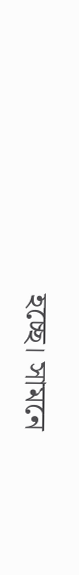হচ্ছে। সামনে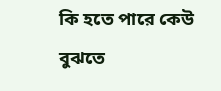কি হতে পারে কেউ বুঝতে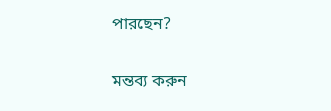পারছেন?

মন্তব্য করুন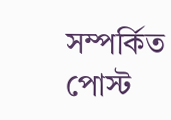সম্পর্কিত পোস্ট